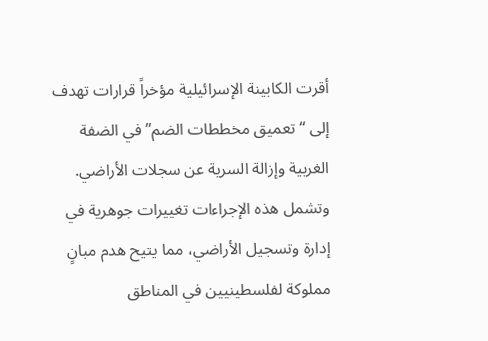أقرت الكابينة الإسرائيلية مؤخراً قرارات تهدف إلى “تعميق مخططات الضم” في الضفة الغربية وإزالة السرية عن سجلات الأراضي. وتشمل هذه الإجراءات تغييرات جوهرية في إدارة وتسجيل الأراضي، مما يتيح هدم مبانٍ مملوكة لفلسطينيين في المناطق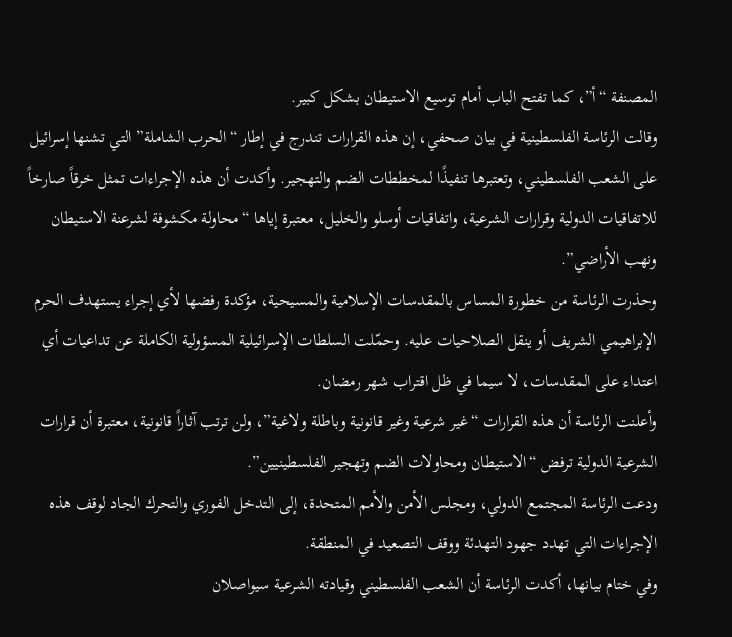المصنفة “أ”، كما تفتح الباب أمام توسيع الاستيطان بشكل كبير.
وقالت الرئاسة الفلسطينية في بيان صحفي، إن هذه القرارات تندرج في إطار “الحرب الشاملة” التي تشنها إسرائيل على الشعب الفلسطيني، وتعتبرها تنفيذًا لمخططات الضم والتهجير. وأكدت أن هذه الإجراءات تمثل خرقاً صارخاً للاتفاقيات الدولية وقرارات الشرعية، واتفاقيات أوسلو والخليل، معتبرة إياها “محاولة مكشوفة لشرعنة الاستيطان ونهب الأراضي”.
وحذرت الرئاسة من خطورة المساس بالمقدسات الإسلامية والمسيحية، مؤكدة رفضها لأي إجراء يستهدف الحرم الإبراهيمي الشريف أو ينقل الصلاحيات عليه. وحمّلت السلطات الإسرائيلية المسؤولية الكاملة عن تداعيات أي اعتداء على المقدسات، لا سيما في ظل اقتراب شهر رمضان.
وأعلنت الرئاسة أن هذه القرارات “غير شرعية وغير قانونية وباطلة ولاغية”، ولن ترتب آثاراً قانونية، معتبرة أن قرارات الشرعية الدولية ترفض “الاستيطان ومحاولات الضم وتهجير الفلسطينيين”.
ودعت الرئاسة المجتمع الدولي، ومجلس الأمن والأمم المتحدة، إلى التدخل الفوري والتحرك الجاد لوقف هذه الإجراءات التي تهدد جهود التهدئة ووقف التصعيد في المنطقة.
وفي ختام بيانها، أكدت الرئاسة أن الشعب الفلسطيني وقيادته الشرعية سيواصلان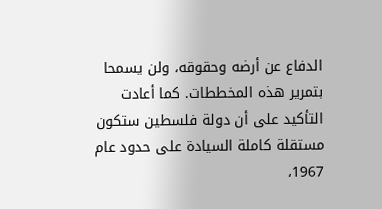الدفاع عن أرضه وحقوقه، ولن يسمحا بتمرير هذه المخططات. كما أعادت التأكيد على أن دولة فلسطين ستكون مستقلة كاملة السيادة على حدود عام 1967،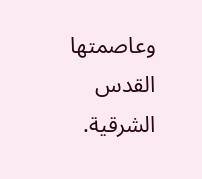وعاصمتها القدس الشرقية.